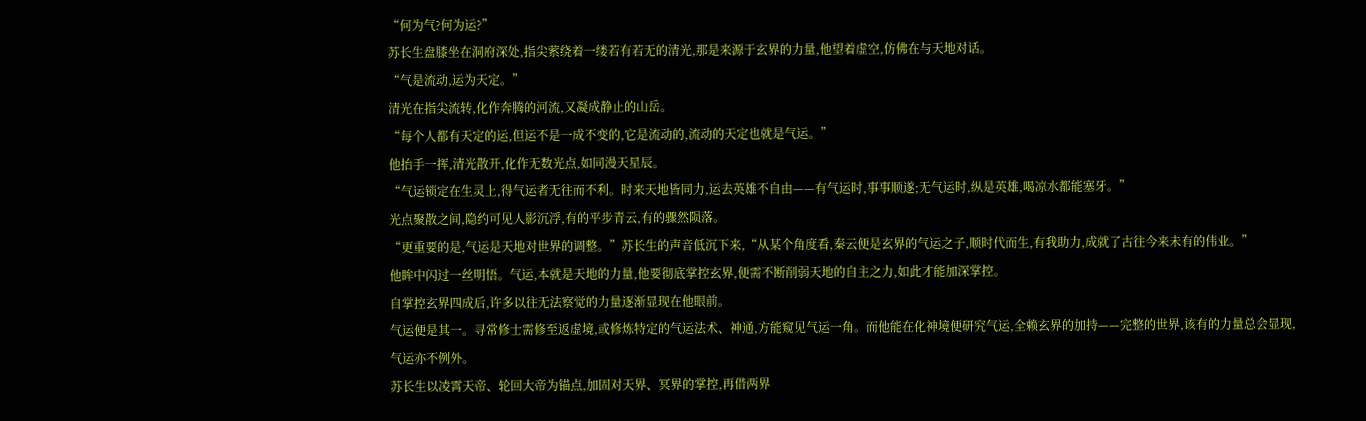“何为气?何为运?”
苏长生盘膝坐在洞府深处,指尖萦绕着一缕若有若无的清光,那是来源于玄界的力量,他望着虚空,仿佛在与天地对话。
“气是流动,运为天定。”
清光在指尖流转,化作奔腾的河流,又凝成静止的山岳。
“每个人都有天定的运,但运不是一成不变的,它是流动的,流动的天定也就是气运。”
他抬手一挥,清光散开,化作无数光点,如同漫天星辰。
“气运锁定在生灵上,得气运者无往而不利。时来天地皆同力,运去英雄不自由——有气运时,事事顺遂;无气运时,纵是英雄,喝凉水都能塞牙。”
光点聚散之间,隐约可见人影沉浮,有的平步青云,有的骤然陨落。
“更重要的是,气运是天地对世界的调整。”苏长生的声音低沉下来,“从某个角度看,秦云便是玄界的气运之子,顺时代而生,有我助力,成就了古往今来未有的伟业。”
他眸中闪过一丝明悟。气运,本就是天地的力量,他要彻底掌控玄界,便需不断削弱天地的自主之力,如此才能加深掌控。
自掌控玄界四成后,许多以往无法察觉的力量逐渐显现在他眼前。
气运便是其一。寻常修士需修至返虚境,或修炼特定的气运法术、神通,方能窥见气运一角。而他能在化神境便研究气运,全赖玄界的加持——完整的世界,该有的力量总会显现,气运亦不例外。
苏长生以凌霄天帝、轮回大帝为锚点,加固对天界、冥界的掌控,再借两界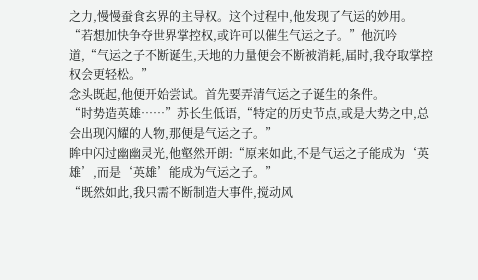之力,慢慢蚕食玄界的主导权。这个过程中,他发现了气运的妙用。
“若想加快争夺世界掌控权,或许可以催生气运之子。”他沉吟道,“气运之子不断诞生,天地的力量便会不断被消耗,届时,我夺取掌控权会更轻松。”
念头既起,他便开始尝试。首先要弄清气运之子诞生的条件。
“时势造英雄……”苏长生低语,“特定的历史节点,或是大势之中,总会出现闪耀的人物,那便是气运之子。”
眸中闪过幽幽灵光,他壑然开朗:“原来如此,不是气运之子能成为‘英雄’,而是‘英雄’能成为气运之子。”
“既然如此,我只需不断制造大事件,搅动风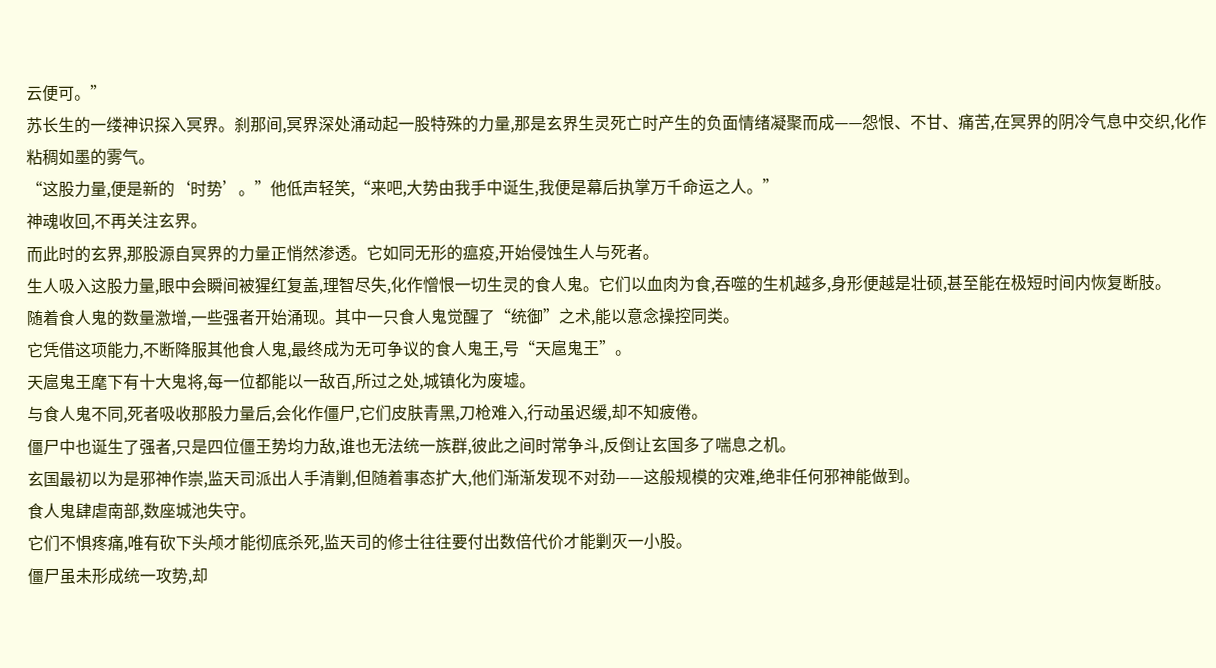云便可。”
苏长生的一缕神识探入冥界。刹那间,冥界深处涌动起一股特殊的力量,那是玄界生灵死亡时产生的负面情绪凝聚而成——怨恨、不甘、痛苦,在冥界的阴冷气息中交织,化作粘稠如墨的雾气。
“这股力量,便是新的‘时势’。”他低声轻笑,“来吧,大势由我手中诞生,我便是幕后执掌万千命运之人。”
神魂收回,不再关注玄界。
而此时的玄界,那股源自冥界的力量正悄然渗透。它如同无形的瘟疫,开始侵蚀生人与死者。
生人吸入这股力量,眼中会瞬间被猩红复盖,理智尽失,化作憎恨一切生灵的食人鬼。它们以血肉为食,吞噬的生机越多,身形便越是壮硕,甚至能在极短时间内恢复断肢。
随着食人鬼的数量激增,一些强者开始涌现。其中一只食人鬼觉醒了“统御”之术,能以意念操控同类。
它凭借这项能力,不断降服其他食人鬼,最终成为无可争议的食人鬼王,号“天扈鬼王”。
天扈鬼王麾下有十大鬼将,每一位都能以一敌百,所过之处,城镇化为废墟。
与食人鬼不同,死者吸收那股力量后,会化作僵尸,它们皮肤青黑,刀枪难入,行动虽迟缓,却不知疲倦。
僵尸中也诞生了强者,只是四位僵王势均力敌,谁也无法统一族群,彼此之间时常争斗,反倒让玄国多了喘息之机。
玄国最初以为是邪神作崇,监天司派出人手清剿,但随着事态扩大,他们渐渐发现不对劲——这般规模的灾难,绝非任何邪神能做到。
食人鬼肆虐南部,数座城池失守。
它们不惧疼痛,唯有砍下头颅才能彻底杀死,监天司的修士往往要付出数倍代价才能剿灭一小股。
僵尸虽未形成统一攻势,却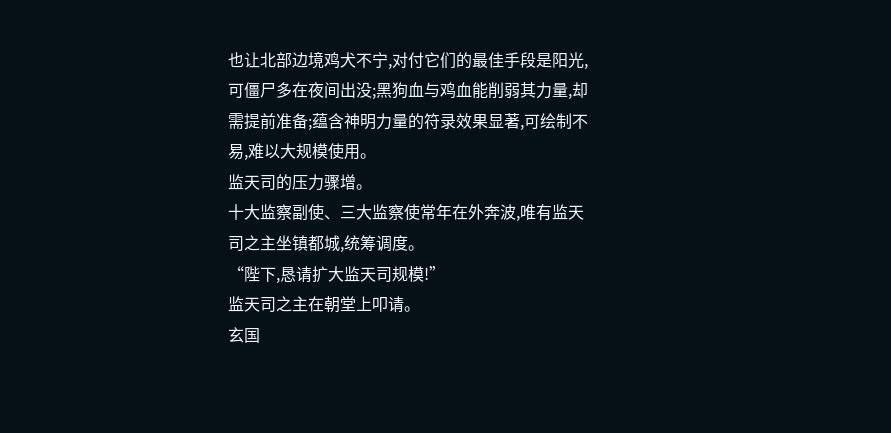也让北部边境鸡犬不宁,对付它们的最佳手段是阳光,可僵尸多在夜间出没;黑狗血与鸡血能削弱其力量,却需提前准备;蕴含神明力量的符录效果显著,可绘制不易,难以大规模使用。
监天司的压力骤增。
十大监察副使、三大监察使常年在外奔波,唯有监天司之主坐镇都城,统筹调度。
“陛下,恳请扩大监天司规模!”
监天司之主在朝堂上叩请。
玄国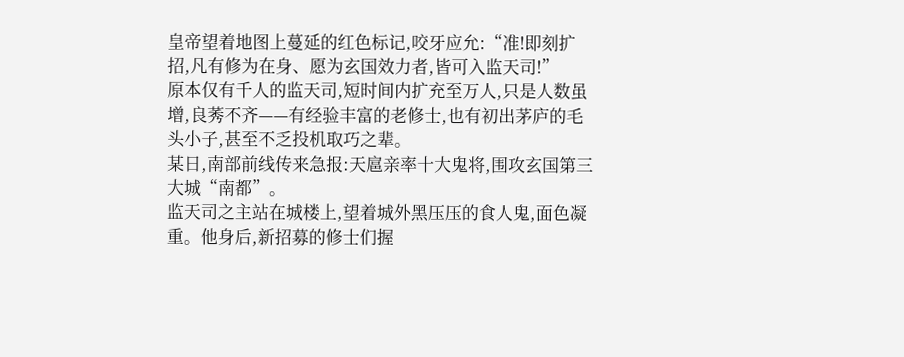皇帝望着地图上蔓延的红色标记,咬牙应允:“准!即刻扩招,凡有修为在身、愿为玄国效力者,皆可入监天司!”
原本仅有千人的监天司,短时间内扩充至万人,只是人数虽增,良莠不齐——有经验丰富的老修士,也有初出茅庐的毛头小子,甚至不乏投机取巧之辈。
某日,南部前线传来急报:天扈亲率十大鬼将,围攻玄国第三大城“南都”。
监天司之主站在城楼上,望着城外黑压压的食人鬼,面色凝重。他身后,新招募的修士们握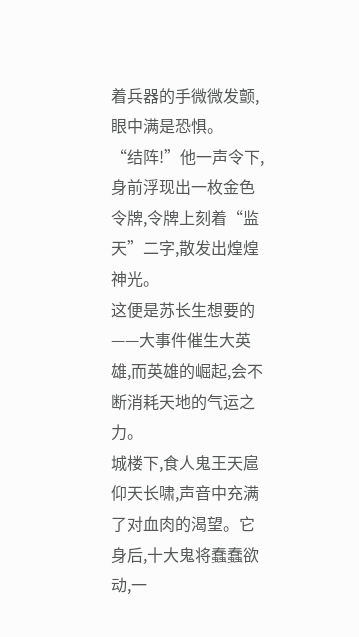着兵器的手微微发颤,眼中满是恐惧。
“结阵!”他一声令下,身前浮现出一枚金色令牌,令牌上刻着“监天”二字,散发出煌煌神光。
这便是苏长生想要的——大事件催生大英雄,而英雄的崛起,会不断消耗天地的气运之力。
城楼下,食人鬼王天扈仰天长啸,声音中充满了对血肉的渴望。它身后,十大鬼将蠢蠢欲动,一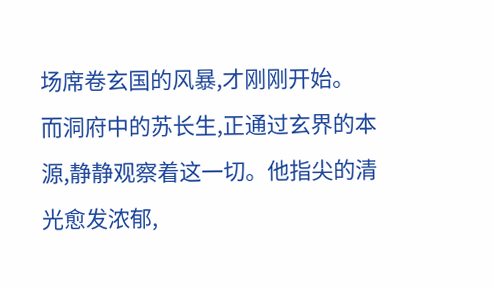场席卷玄国的风暴,才刚刚开始。
而洞府中的苏长生,正通过玄界的本源,静静观察着这一切。他指尖的清光愈发浓郁,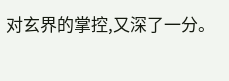对玄界的掌控,又深了一分。